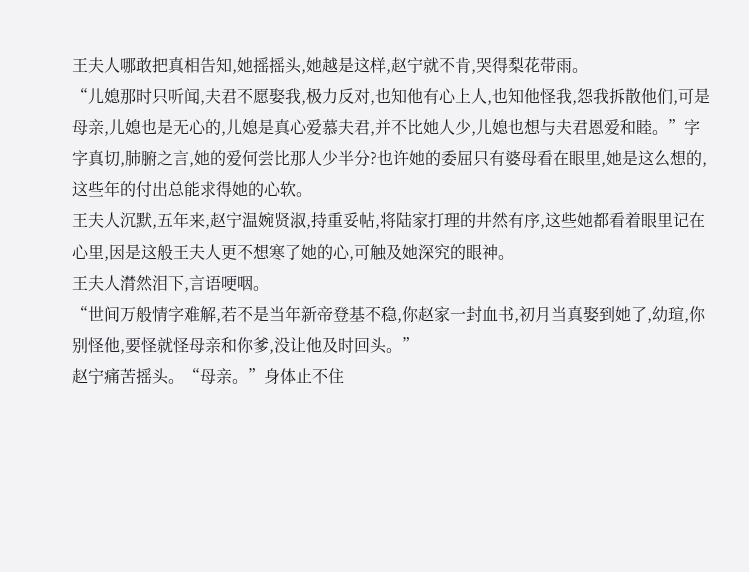王夫人哪敢把真相告知,她摇摇头,她越是这样,赵宁就不肯,哭得梨花带雨。
“儿媳那时只听闻,夫君不愿娶我,极力反对,也知他有心上人,也知他怪我,怨我拆散他们,可是母亲,儿媳也是无心的,儿媳是真心爱慕夫君,并不比她人少,儿媳也想与夫君恩爱和睦。”字字真切,肺腑之言,她的爱何尝比那人少半分?也许她的委屈只有婆母看在眼里,她是这么想的,这些年的付出总能求得她的心软。
王夫人沉默,五年来,赵宁温婉贤淑,持重妥帖,将陆家打理的井然有序,这些她都看着眼里记在心里,因是这般王夫人更不想寒了她的心,可触及她深究的眼神。
王夫人潸然泪下,言语哽咽。
“世间万般情字难解,若不是当年新帝登基不稳,你赵家一封血书,初月当真娶到她了,幼瑄,你别怪他,要怪就怪母亲和你爹,没让他及时回头。”
赵宁痛苦摇头。“母亲。”身体止不住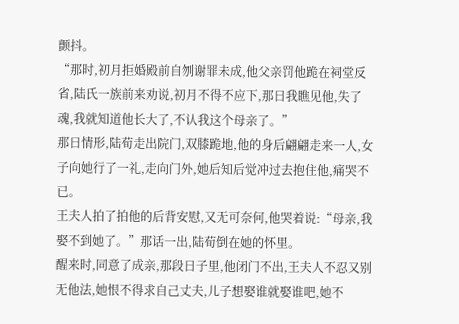颤抖。
“那时,初月拒婚殿前自刎谢罪未成,他父亲罚他跪在祠堂反省,陆氏一族前来劝说,初月不得不应下,那日我瞧见他,失了魂,我就知道他长大了,不认我这个母亲了。”
那日情形,陆荀走出院门,双膝跪地,他的身后翩翩走来一人,女子向她行了一礼,走向门外,她后知后觉冲过去抱住他,痛哭不已。
王夫人拍了拍他的后背安慰,又无可奈何,他哭着说:“母亲,我娶不到她了。”那话一出,陆荀倒在她的怀里。
醒来时,同意了成亲,那段日子里,他闭门不出,王夫人不忍又别无他法,她恨不得求自己丈夫,儿子想娶谁就娶谁吧,她不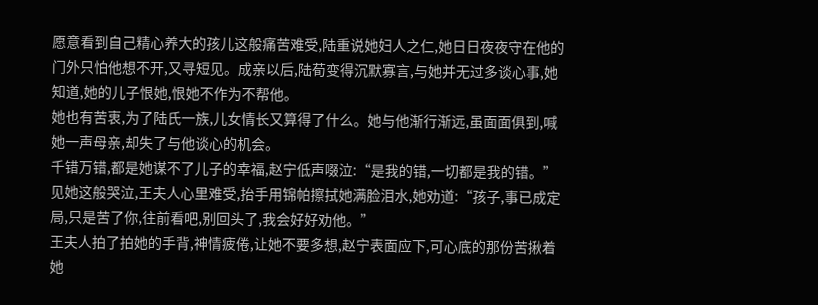愿意看到自己精心养大的孩儿这般痛苦难受,陆重说她妇人之仁,她日日夜夜守在他的门外只怕他想不开,又寻短见。成亲以后,陆荀变得沉默寡言,与她并无过多谈心事,她知道,她的儿子恨她,恨她不作为不帮他。
她也有苦衷,为了陆氏一族,儿女情长又算得了什么。她与他渐行渐远,虽面面俱到,喊她一声母亲,却失了与他谈心的机会。
千错万错,都是她谋不了儿子的幸福,赵宁低声啜泣:“是我的错,一切都是我的错。”见她这般哭泣,王夫人心里难受,抬手用锦帕擦拭她满脸泪水,她劝道:“孩子,事已成定局,只是苦了你,往前看吧,别回头了,我会好好劝他。”
王夫人拍了拍她的手背,神情疲倦,让她不要多想,赵宁表面应下,可心底的那份苦揪着她